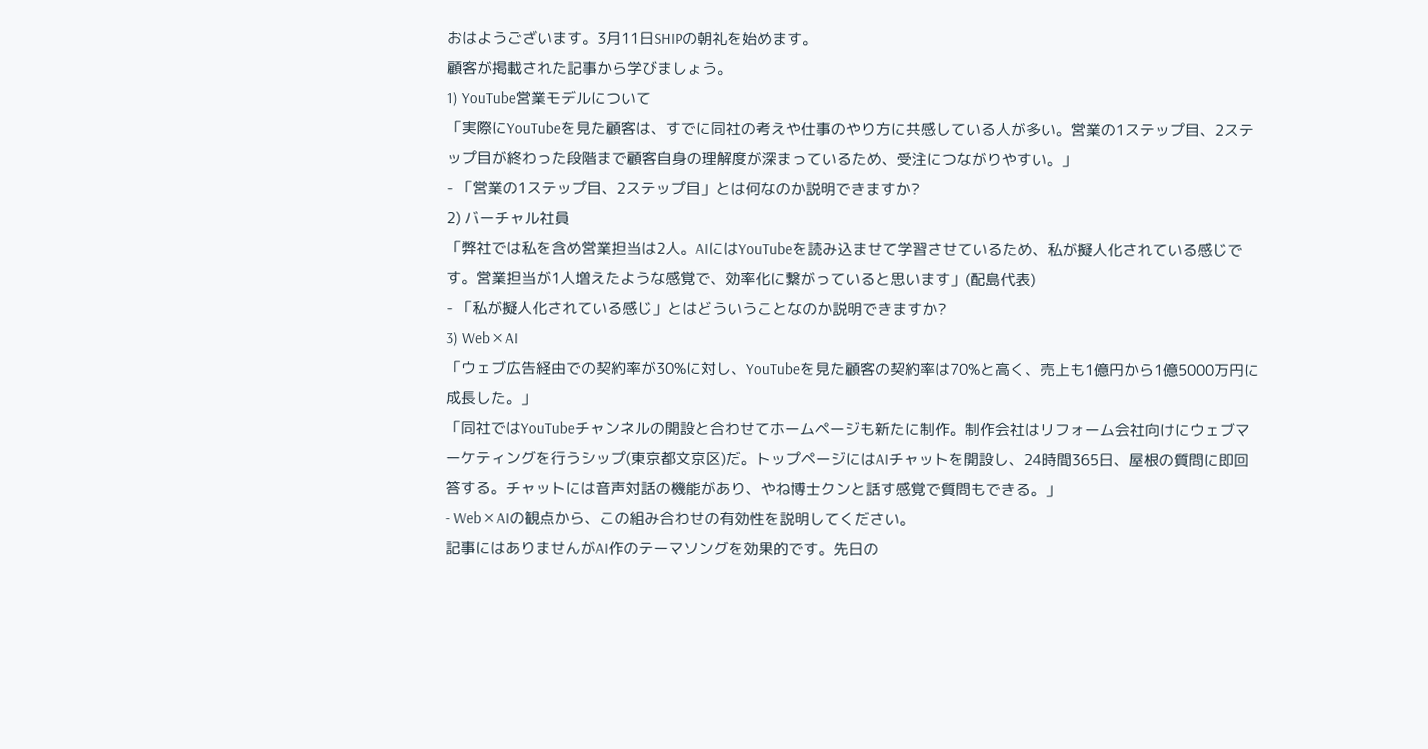おはようございます。3月11日SHIPの朝礼を始めます。
顧客が掲載された記事から学びましょう。
1) YouTube営業モデルについて
「実際にYouTubeを見た顧客は、すでに同社の考えや仕事のやり方に共感している人が多い。営業の1ステップ目、2ステップ目が終わった段階まで顧客自身の理解度が深まっているため、受注につながりやすい。」
- 「営業の1ステップ目、2ステップ目」とは何なのか説明できますか?
2) バーチャル社員
「弊社では私を含め営業担当は2人。AIにはYouTubeを読み込ませて学習させているため、私が擬人化されている感じです。営業担当が1人増えたような感覚で、効率化に繋がっていると思います」(配島代表)
- 「私が擬人化されている感じ」とはどういうことなのか説明できますか?
3) Web✕AI
「ウェブ広告経由での契約率が30%に対し、YouTubeを見た顧客の契約率は70%と高く、売上も1億円から1億5000万円に成長した。」
「同社ではYouTubeチャンネルの開設と合わせてホームページも新たに制作。制作会社はリフォーム会社向けにウェブマーケティングを行うシップ(東京都文京区)だ。トップページにはAIチャットを開設し、24時間365日、屋根の質問に即回答する。チャットには音声対話の機能があり、やね博士クンと話す感覚で質問もできる。」
- Web✕AIの観点から、この組み合わせの有効性を説明してください。
記事にはありませんがAI作のテーマソングを効果的です。先日の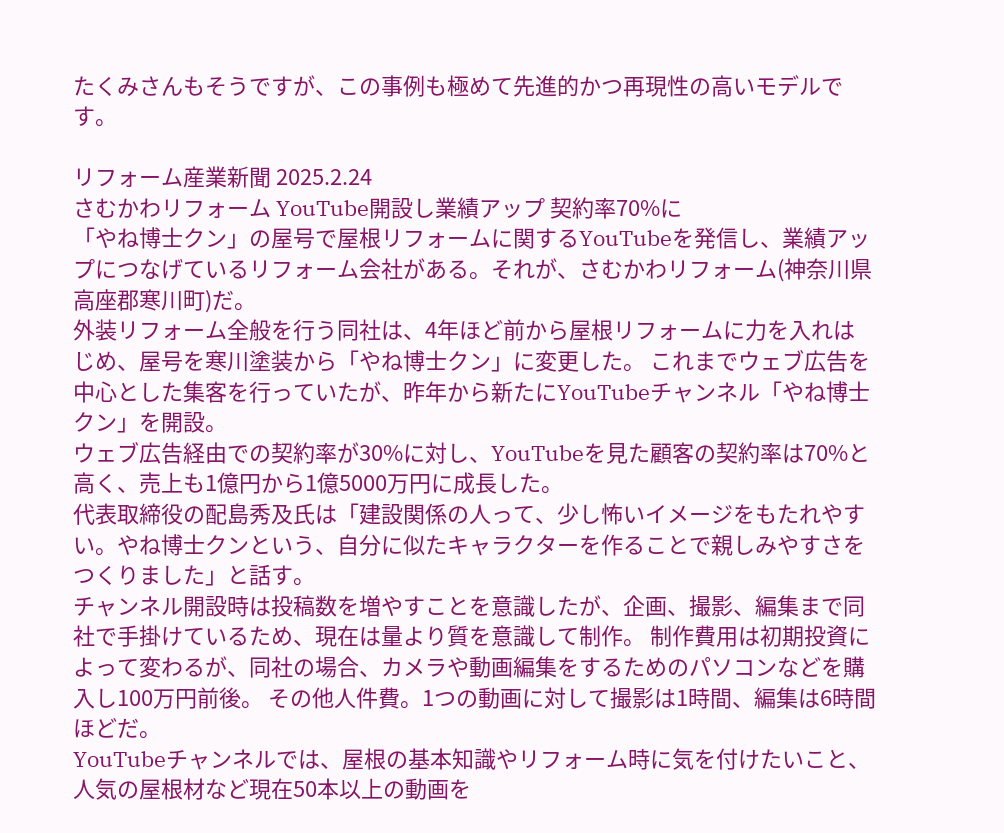たくみさんもそうですが、この事例も極めて先進的かつ再現性の高いモデルです。

リフォーム産業新聞 2025.2.24
さむかわリフォーム YouTube開設し業績アップ 契約率70%に
「やね博士クン」の屋号で屋根リフォームに関するYouTubeを発信し、業績アップにつなげているリフォーム会社がある。それが、さむかわリフォーム(神奈川県高座郡寒川町)だ。
外装リフォーム全般を行う同社は、4年ほど前から屋根リフォームに力を入れはじめ、屋号を寒川塗装から「やね博士クン」に変更した。 これまでウェブ広告を中心とした集客を行っていたが、昨年から新たにYouTubeチャンネル「やね博士クン」を開設。
ウェブ広告経由での契約率が30%に対し、YouTubeを見た顧客の契約率は70%と高く、売上も1億円から1億5000万円に成長した。
代表取締役の配島秀及氏は「建設関係の人って、少し怖いイメージをもたれやすい。やね博士クンという、自分に似たキャラクターを作ることで親しみやすさをつくりました」と話す。
チャンネル開設時は投稿数を増やすことを意識したが、企画、撮影、編集まで同社で手掛けているため、現在は量より質を意識して制作。 制作費用は初期投資によって変わるが、同社の場合、カメラや動画編集をするためのパソコンなどを購入し100万円前後。 その他人件費。1つの動画に対して撮影は1時間、編集は6時間ほどだ。
YouTubeチャンネルでは、屋根の基本知識やリフォーム時に気を付けたいこと、人気の屋根材など現在50本以上の動画を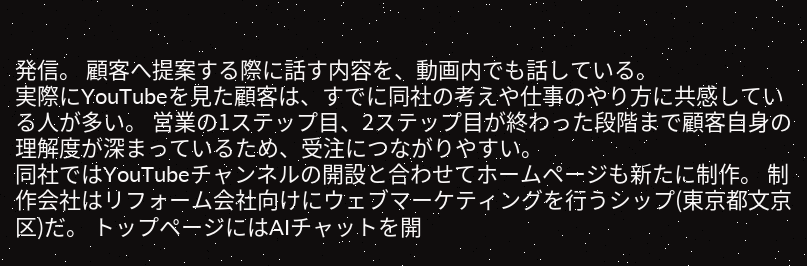発信。 顧客へ提案する際に話す内容を、動画内でも話している。
実際にYouTubeを見た顧客は、すでに同社の考えや仕事のやり方に共感している人が多い。 営業の1ステップ目、2ステップ目が終わった段階まで顧客自身の理解度が深まっているため、受注につながりやすい。
同社ではYouTubeチャンネルの開設と合わせてホームページも新たに制作。 制作会社はリフォーム会社向けにウェブマーケティングを行うシップ(東京都文京区)だ。 トップページにはAIチャットを開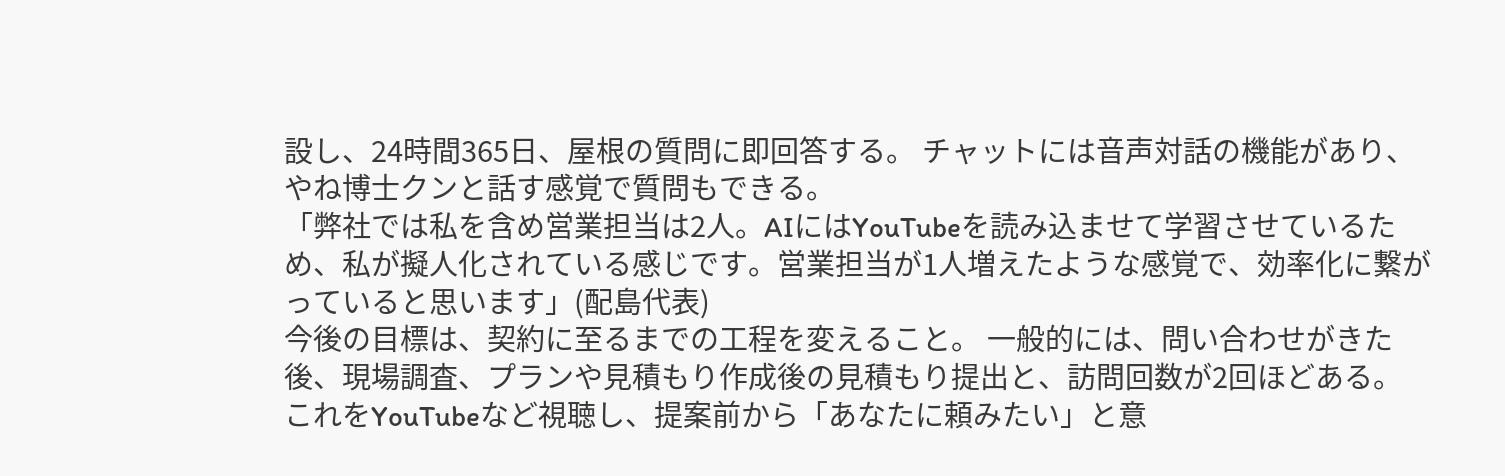設し、24時間365日、屋根の質問に即回答する。 チャットには音声対話の機能があり、やね博士クンと話す感覚で質問もできる。
「弊社では私を含め営業担当は2人。AIにはYouTubeを読み込ませて学習させているため、私が擬人化されている感じです。営業担当が1人増えたような感覚で、効率化に繋がっていると思います」(配島代表)
今後の目標は、契約に至るまでの工程を変えること。 一般的には、問い合わせがきた後、現場調査、プランや見積もり作成後の見積もり提出と、訪問回数が2回ほどある。 これをYouTubeなど視聴し、提案前から「あなたに頼みたい」と意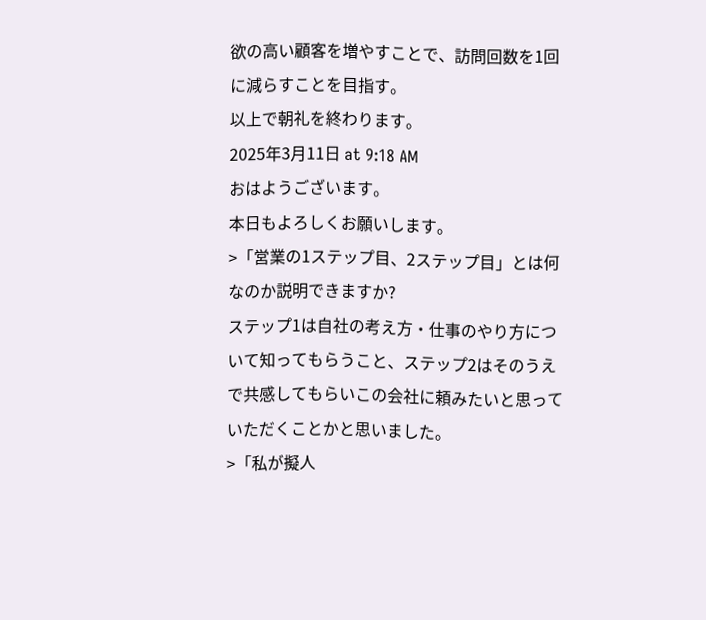欲の高い顧客を増やすことで、訪問回数を1回に減らすことを目指す。
以上で朝礼を終わります。
2025年3月11日 at 9:18 AM
おはようございます。
本日もよろしくお願いします。
>「営業の1ステップ目、2ステップ目」とは何なのか説明できますか?
ステップ1は自社の考え方・仕事のやり方について知ってもらうこと、ステップ2はそのうえで共感してもらいこの会社に頼みたいと思っていただくことかと思いました。
>「私が擬人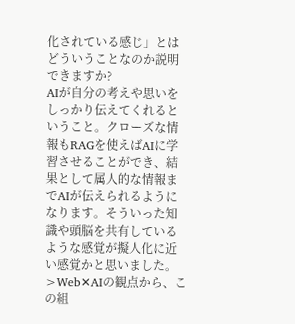化されている感じ」とはどういうことなのか説明できますか?
AIが自分の考えや思いをしっかり伝えてくれるということ。クローズな情報もRAGを使えばAIに学習させることができ、結果として属人的な情報までAIが伝えられるようになります。そういった知識や頭脳を共有しているような感覚が擬人化に近い感覚かと思いました。
>Web✕AIの観点から、この組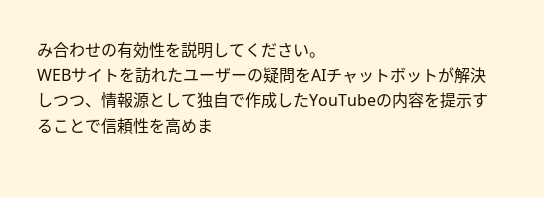み合わせの有効性を説明してください。
WEBサイトを訪れたユーザーの疑問をAIチャットボットが解決しつつ、情報源として独自で作成したYouTubeの内容を提示することで信頼性を高めま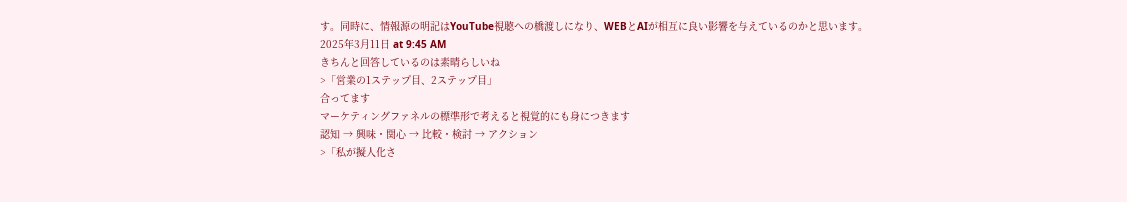す。同時に、情報源の明記はYouTube視聴への橋渡しになり、WEBとAIが相互に良い影響を与えているのかと思います。
2025年3月11日 at 9:45 AM
きちんと回答しているのは素晴らしいね
>「営業の1ステップ目、2ステップ目」
合ってます
マーケティングファネルの標準形で考えると視覚的にも身につきます
認知 → 興味・関心 → 比較・検討 → アクション
>「私が擬人化さ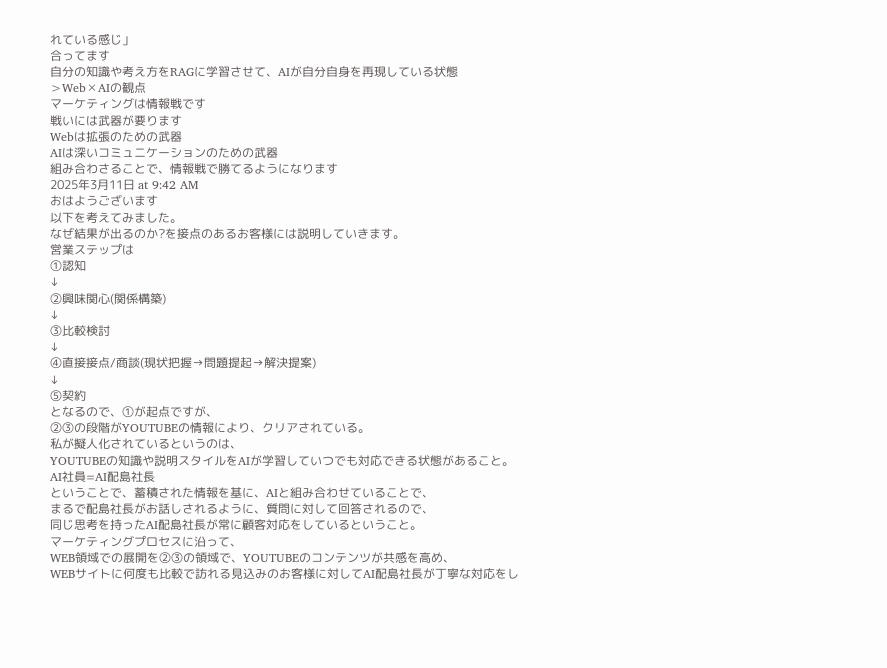れている感じ」
合ってます
自分の知識や考え方をRAGに学習させて、AIが自分自身を再現している状態
>Web✕AIの観点
マーケティングは情報戦です
戦いには武器が要ります
Webは拡張のための武器
AIは深いコミュニケーションのための武器
組み合わさることで、情報戦で勝てるようになります
2025年3月11日 at 9:42 AM
おはようございます
以下を考えてみました。
なぜ結果が出るのか?を接点のあるお客様には説明していきます。
営業ステップは
①認知
↓
②興味関心(関係構築)
↓
③比較検討
↓
④直接接点/商談(現状把握→問題提起→解決提案)
↓
⑤契約
となるので、①が起点ですが、
②③の段階がYOUTUBEの情報により、クリアされている。
私が擬人化されているというのは、
YOUTUBEの知識や説明スタイルをAIが学習していつでも対応できる状態があること。
AI社員=AI配島社長
ということで、蓄積された情報を基に、AIと組み合わせていることで、
まるで配島社長がお話しされるように、質問に対して回答されるので、
同じ思考を持ったAI配島社長が常に顧客対応をしているということ。
マーケティングプロセスに沿って、
WEB領域での展開を②③の領域で、YOUTUBEのコンテンツが共感を高め、
WEBサイトに何度も比較で訪れる見込みのお客様に対してAI配島社長が丁寧な対応をし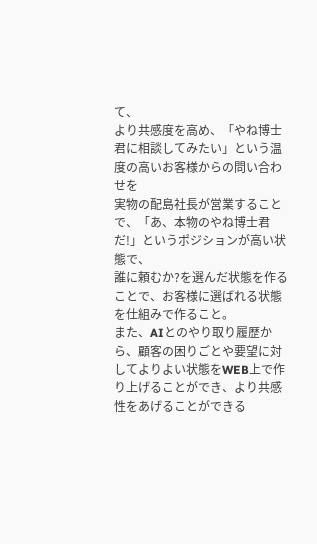て、
より共感度を高め、「やね博士君に相談してみたい」という温度の高いお客様からの問い合わせを
実物の配島社長が営業することで、「あ、本物のやね博士君だ!」というポジションが高い状態で、
誰に頼むか?を選んだ状態を作ることで、お客様に選ばれる状態を仕組みで作ること。
また、AIとのやり取り履歴から、顧客の困りごとや要望に対してよりよい状態をWEB上で作り上げることができ、より共感性をあげることができる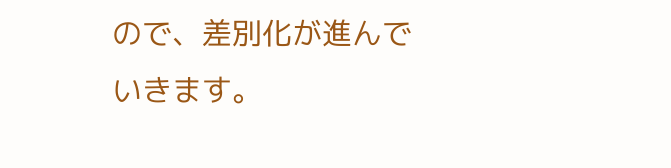ので、差別化が進んでいきます。